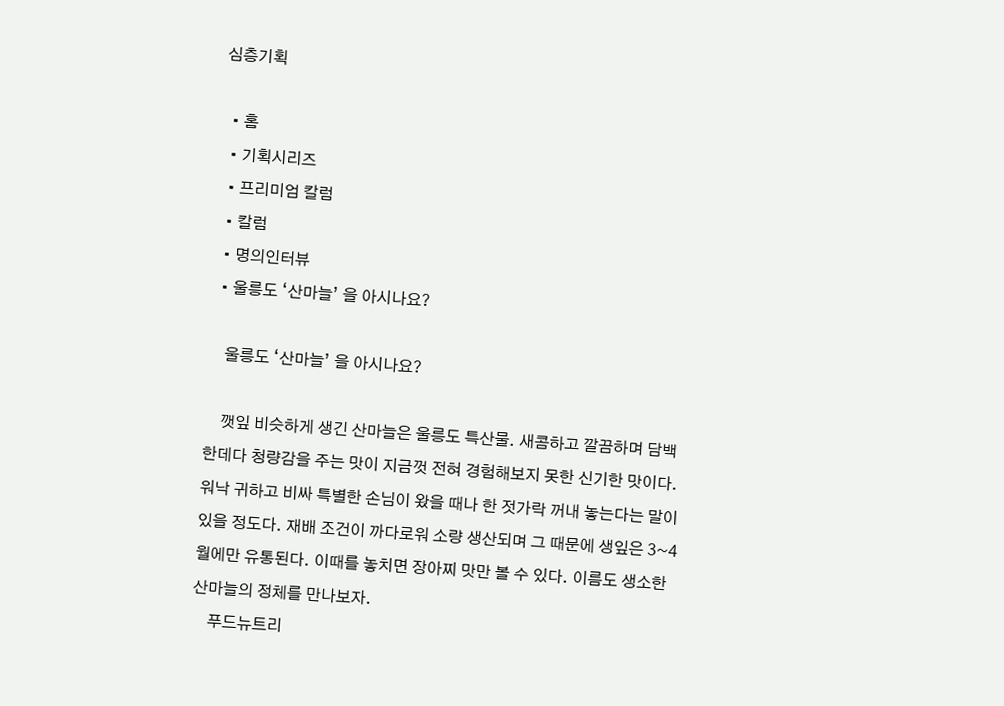심층기획

  • 홈
  • 기획시리즈
  • 프리미엄 칼럼
  • 칼럼
  • 명의인터뷰
  • 울릉도 ‘산마늘’ 을 아시나요?

    울릉도 ‘산마늘’ 을 아시나요?

    깻잎 비슷하게 생긴 산마늘은 울릉도 특산물. 새콤하고 깔끔하며 담백한데다 청량감을 주는 맛이 지금껏 전혀 경험해보지 못한 신기한 맛이다. 워낙 귀하고 비싸 특별한 손님이 왔을 때나 한 젓가락 꺼내 놓는다는 말이 있을 정도다. 재배 조건이 까다로워 소량 생산되며 그 때문에 생잎은 3~4월에만 유통된다. 이때를 놓치면 장아찌 맛만 볼 수 있다. 이름도 생소한 산마늘의 정체를 만나보자.
    푸드뉴트리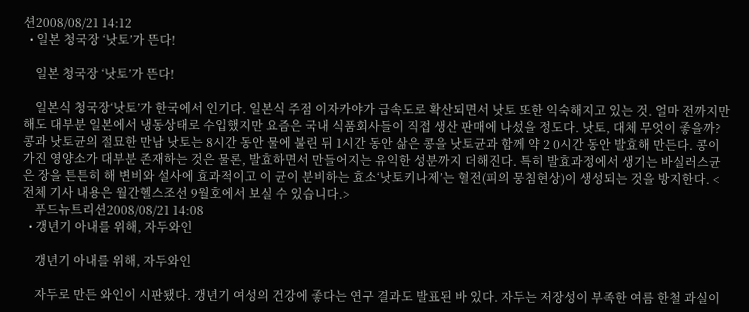션2008/08/21 14:12
  • 일본 청국장 ‘낫토’가 뜬다!

    일본 청국장 ‘낫토’가 뜬다!

    일본식 청국장‘낫토’가 한국에서 인기다. 일본식 주점 이자카야가 급속도로 확산되면서 낫토 또한 익숙해지고 있는 것. 얼마 전까지만 해도 대부분 일본에서 냉동상태로 수입했지만 요즘은 국내 식품회사들이 직접 생산 판매에 나섰을 정도다. 낫토, 대체 무엇이 좋을까? 콩과 낫토균의 절묘한 만남 낫토는 8시간 동안 물에 불린 뒤 1시간 동안 삶은 콩을 낫토균과 함께 약 2 0시간 동안 발효해 만든다. 콩이 가진 영양소가 대부분 존재하는 것은 물론, 발효하면서 만들어지는 유익한 성분까지 더해진다. 특히 발효과정에서 생기는 바실러스균은 장을 튼튼히 해 변비와 설사에 효과적이고 이 균이 분비하는 효소‘낫토키나제’는 혈전(피의 뭉침현상)이 생성되는 것을 방지한다. <전체 기사 내용은 월간헬스조선 9월호에서 보실 수 있습니다.>
    푸드뉴트리션2008/08/21 14:08
  • 갱년기 아내를 위해, 자두와인

    갱년기 아내를 위해, 자두와인

    자두로 만든 와인이 시판됐다. 갱년기 여성의 건강에 좋다는 연구 결과도 발표된 바 있다. 자두는 저장성이 부족한 여름 한철 과실이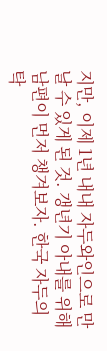지만, 이제 1년 내내 자두와인으로 만날 수 있게 된 것. 갱년기 아내를 위해 남편이 먼저 챙겨보자. 한국 자두의 탁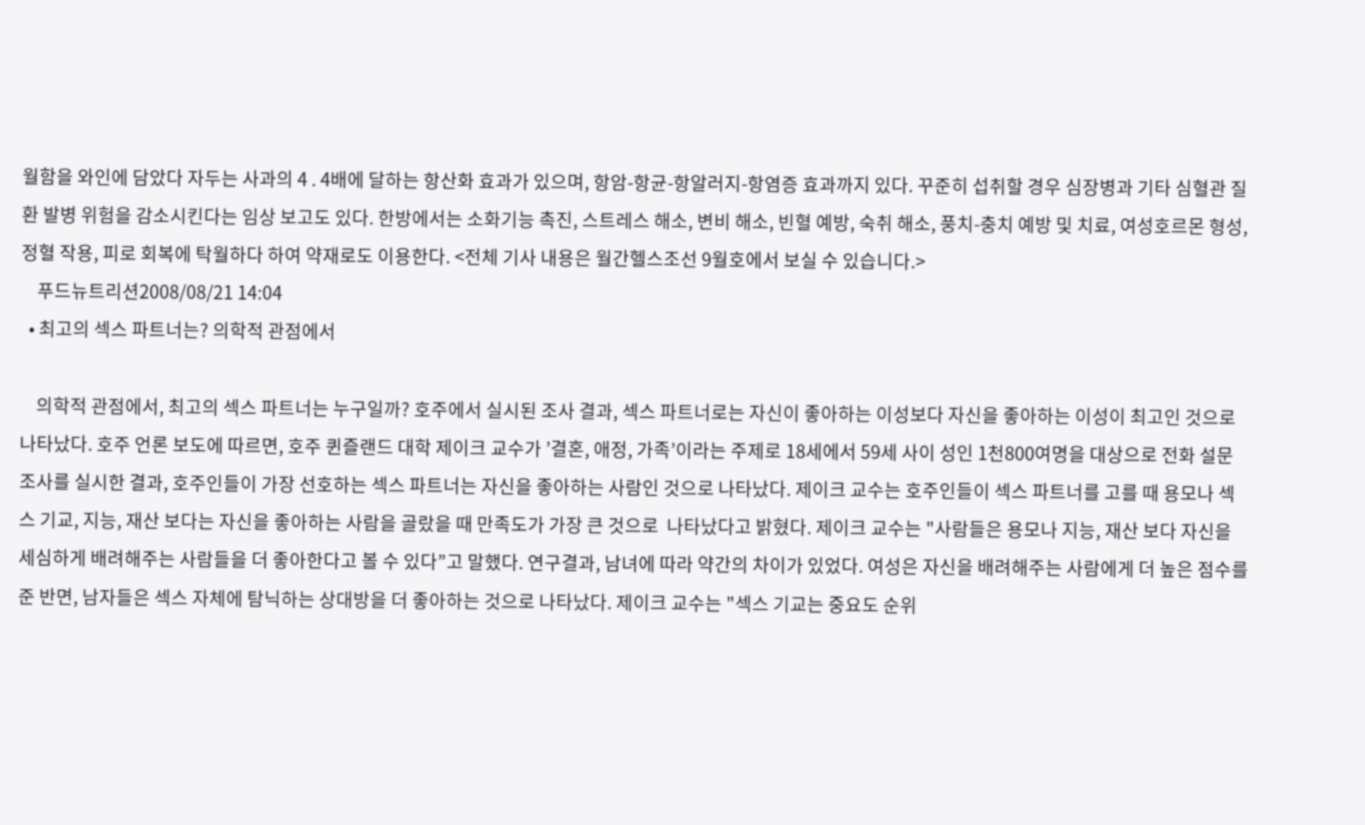월함을 와인에 담았다 자두는 사과의 4 . 4배에 달하는 항산화 효과가 있으며, 항암-항균-항알러지-항염증 효과까지 있다. 꾸준히 섭취할 경우 심장병과 기타 심혈관 질환 발병 위험을 감소시킨다는 임상 보고도 있다. 한방에서는 소화기능 촉진, 스트레스 해소, 변비 해소, 빈혈 예방, 숙취 해소, 풍치-충치 예방 및 치료, 여성호르몬 형성, 정혈 작용, 피로 회복에 탁월하다 하여 약재로도 이용한다. <전체 기사 내용은 월간헬스조선 9월호에서 보실 수 있습니다.>
    푸드뉴트리션2008/08/21 14:04
  • 최고의 섹스 파트너는? 의학적 관점에서

    의학적 관점에서, 최고의 섹스 파트너는 누구일까? 호주에서 실시된 조사 결과, 섹스 파트너로는 자신이 좋아하는 이성보다 자신을 좋아하는 이성이 최고인 것으로 나타났다. 호주 언론 보도에 따르면, 호주 퀸즐랜드 대학 제이크 교수가 ’결혼, 애정, 가족’이라는 주제로 18세에서 59세 사이 성인 1천800여명을 대상으로 전화 설문조사를 실시한 결과, 호주인들이 가장 선호하는 섹스 파트너는 자신을 좋아하는 사람인 것으로 나타났다. 제이크 교수는 호주인들이 섹스 파트너를 고를 때 용모나 섹스 기교, 지능, 재산 보다는 자신을 좋아하는 사람을 골랐을 때 만족도가 가장 큰 것으로  나타났다고 밝혔다. 제이크 교수는 "사람들은 용모나 지능, 재산 보다 자신을 세심하게 배려해주는 사람들을 더 좋아한다고 볼 수 있다”고 말했다. 연구결과, 남녀에 따라 약간의 차이가 있었다. 여성은 자신을 배려해주는 사람에게 더 높은 점수를 준 반면, 남자들은 섹스 자체에 탐닉하는 상대방을 더 좋아하는 것으로 나타났다. 제이크 교수는 "섹스 기교는 중요도 순위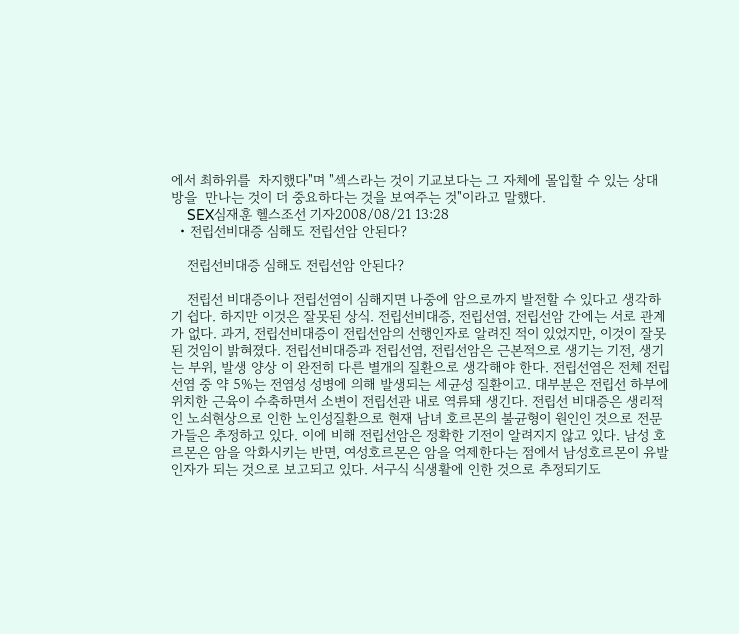에서 최하위를  차지했다"며 "섹스라는 것이 기교보다는 그 자체에 몰입할 수 있는 상대방을  만나는 것이 더 중요하다는 것을 보여주는 것"이라고 말했다.
    SEX심재훈 헬스조선 기자2008/08/21 13:28
  • 전립선비대증 심해도 전립선암 안된다?

    전립선비대증 심해도 전립선암 안된다?

    전립선 비대증이나 전립선염이 심해지면 나중에 암으로까지 발전할 수 있다고 생각하기 쉽다. 하지만 이것은 잘못된 상식. 전립선비대증, 전립선염, 전립선암 간에는 서로 관계가 없다. 과거, 전립선비대증이 전립선암의 선행인자로 알려진 적이 있었지만, 이것이 잘못된 것임이 밝혀졌다. 전립선비대증과 전립선염, 전립선암은 근본적으로 생기는 기전, 생기는 부위, 발생 양상 이 완전히 다른 별개의 질환으로 생각해야 한다. 전립선염은 전체 전립선염 중 약 5%는 전염성 성병에 의해 발생되는 세균성 질환이고. 대부분은 전립선 하부에 위치한 근육이 수축하면서 소변이 전립선관 내로 역류돼 생긴다. 전립선 비대증은 생리적인 노쇠현상으로 인한 노인성질환으로 현재 남녀 호르몬의 불균형이 원인인 것으로 전문가들은 추정하고 있다. 이에 비해 전립선암은 정확한 기전이 알려지지 않고 있다. 남성 호르몬은 암을 악화시키는 반면, 여성호르몬은 암을 억제한다는 점에서 남성호르몬이 유발인자가 되는 것으로 보고되고 있다. 서구식 식생활에 인한 것으로 추정되기도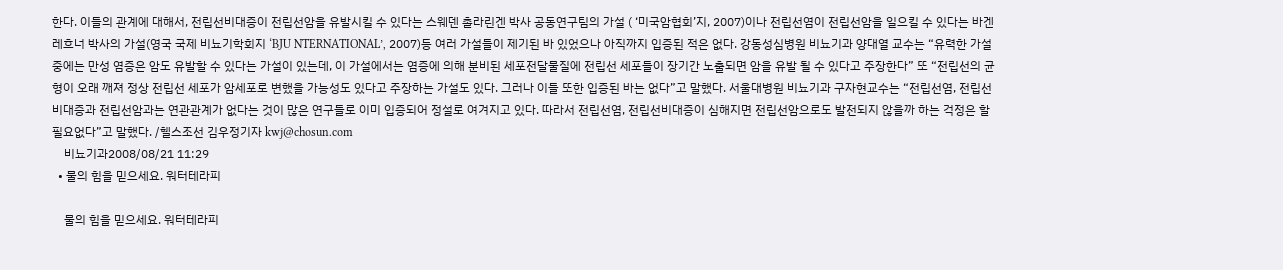한다. 이들의 관계에 대해서, 전립선비대증이 전립선암을 유발시킬 수 있다는 스웨덴 촐라린겐 박사 공동연구팀의 가설 ( ‘미국암협회’지, 2007)이나 전립선염이 전립선암을 일으킬 수 있다는 바겐레흐너 박사의 가설(영국 국제 비뇨기학회지 ‘BJU NTERNATIONAL’, 2007)등 여러 가설들이 제기된 바 있었으나 아직까지 입증된 적은 없다. 강동성심병원 비뇨기과 양대열 교수는 “유력한 가설 중에는 만성 염증은 암도 유발할 수 있다는 가설이 있는데, 이 가설에서는 염증에 의해 분비된 세포전달물질에 전립선 세포들이 장기간 노출되면 암을 유발 될 수 있다고 주장한다” 또 “전립선의 균형이 오래 깨져 정상 전립선 세포가 암세포로 변했을 가능성도 있다고 주장하는 가설도 있다. 그러나 이들 또한 입증된 바는 없다”고 말했다. 서울대병원 비뇨기과 구자현교수는 “전립선염, 전립선비대증과 전립선암과는 연관관계가 없다는 것이 많은 연구들로 이미 입증되어 정설로 여겨지고 있다. 따라서 전립선염, 전립선비대증이 심해지면 전립선암으로도 발전되지 않을까 하는 걱정은 할 필요없다”고 말했다. /헬스조선 김우정기자 kwj@chosun.com
    비뇨기과2008/08/21 11:29
  • 물의 힘을 믿으세요. 워터테라피

    물의 힘을 믿으세요. 워터테라피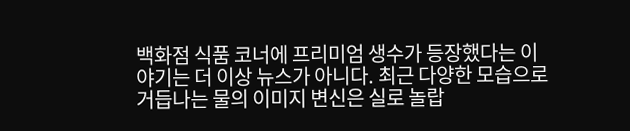백화점 식품 코너에 프리미엄 생수가 등장했다는 이야기는 더 이상 뉴스가 아니다. 최근 다양한 모습으로 거듭나는 물의 이미지 변신은 실로 놀랍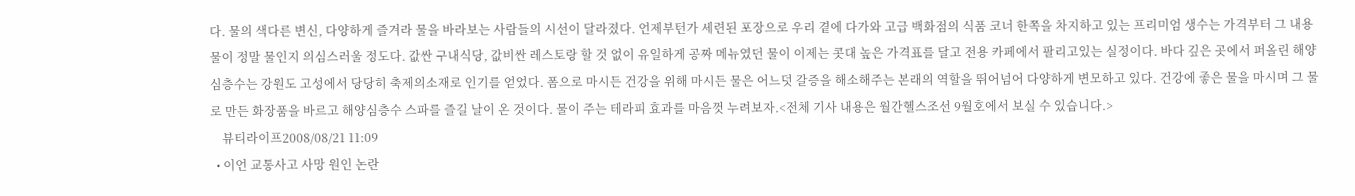다. 물의 색다른 변신, 다양하게 즐겨라 물을 바라보는 사람들의 시선이 달라졌다. 언제부턴가 세련된 포장으로 우리 곁에 다가와 고급 백화점의 식품 코너 한쪽을 차지하고 있는 프리미엄 생수는 가격부터 그 내용물이 정말 물인지 의심스러울 정도다. 값싼 구내식당, 값비싼 레스토랑 할 것 없이 유일하게 공짜 메뉴였던 물이 이제는 콧대 높은 가격표를 달고 전용 카페에서 팔리고있는 실정이다. 바다 깊은 곳에서 퍼올린 해양심층수는 강원도 고성에서 당당히 축제의소재로 인기를 얻었다. 폼으로 마시든 건강을 위해 마시든 물은 어느덧 갈증을 해소해주는 본래의 역할을 뛰어넘어 다양하게 변모하고 있다. 건강에 좋은 물을 마시며 그 물로 만든 화장품을 바르고 해양심층수 스파를 즐길 날이 온 것이다. 물이 주는 테라피 효과를 마음껏 누려보자.<전체 기사 내용은 월간헬스조선 9월호에서 보실 수 있습니다.>
    뷰티라이프2008/08/21 11:09
  • 이언 교통사고 사망 원인 논란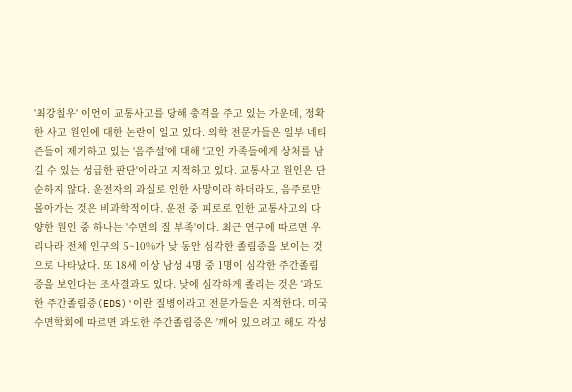'최강칠우' 이언이 교통사고를 당해 충격을 주고 있는 가운데, 정확한 사고 원인에 대한 논란이 일고 있다. 의학 전문가들은 일부 네티즌들이 제기하고 있는 '음주설'에 대해 '고인 가족들에게 상처를 남길 수 있는 성급한 판단'이라고 지적하고 있다. 교통사고 원인은 단순하지 않다. 운전자의 과실로 인한 사망이라 하더라도, 음주로만 몰아가는 것은 비과학적이다. 운전 중 피로로 인한 교통사고의 다양한 원인 중 하나는 '수면의 질 부족'이다. 최근 연구에 따르면 우리나라 전체 인구의 5~10%가 낮 동안 심각한 졸림증을 보이는 것으로 나타났다. 또 18세 이상 남성 4명 중 1명이 심각한 주간졸림증을 보인다는 조사결과도 있다. 낮에 심각하게 졸리는 것은 '과도한 주간졸림증(EDS)'이란 질병이라고 전문가들은 지적한다. 미국 수면학회에 따르면 과도한 주간졸림증은 '깨어 있으려고 해도 각성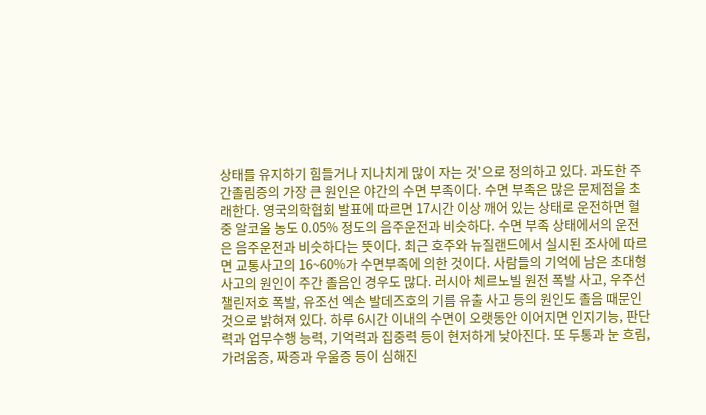상태를 유지하기 힘들거나 지나치게 많이 자는 것'으로 정의하고 있다. 과도한 주간졸림증의 가장 큰 원인은 야간의 수면 부족이다. 수면 부족은 많은 문제점을 초래한다. 영국의학협회 발표에 따르면 17시간 이상 깨어 있는 상태로 운전하면 혈중 알코올 농도 0.05% 정도의 음주운전과 비슷하다. 수면 부족 상태에서의 운전은 음주운전과 비슷하다는 뜻이다. 최근 호주와 뉴질랜드에서 실시된 조사에 따르면 교통사고의 16~60%가 수면부족에 의한 것이다. 사람들의 기억에 남은 초대형 사고의 원인이 주간 졸음인 경우도 많다. 러시아 체르노빌 원전 폭발 사고, 우주선 챌린저호 폭발, 유조선 엑손 발데즈호의 기름 유출 사고 등의 원인도 졸음 때문인 것으로 밝혀져 있다. 하루 6시간 이내의 수면이 오랫동안 이어지면 인지기능, 판단력과 업무수행 능력, 기억력과 집중력 등이 현저하게 낮아진다. 또 두통과 눈 흐림, 가려움증, 짜증과 우울증 등이 심해진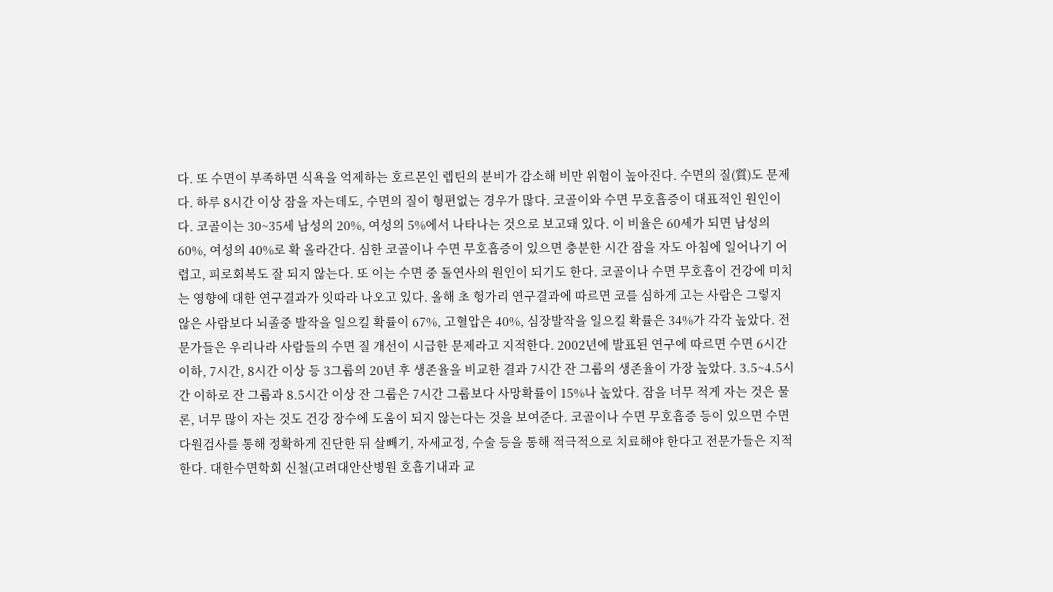다. 또 수면이 부족하면 식욕을 억제하는 호르몬인 렙틴의 분비가 감소해 비만 위험이 높아진다. 수면의 질(質)도 문제다. 하루 8시간 이상 잠을 자는데도, 수면의 질이 형편없는 경우가 많다. 코골이와 수면 무호흡증이 대표적인 원인이다. 코골이는 30~35세 남성의 20%, 여성의 5%에서 나타나는 것으로 보고돼 있다. 이 비율은 60세가 되면 남성의 60%, 여성의 40%로 확 올라간다. 심한 코골이나 수면 무호흡증이 있으면 충분한 시간 잠을 자도 아침에 일어나기 어렵고, 피로회복도 잘 되지 않는다. 또 이는 수면 중 돌연사의 원인이 되기도 한다. 코골이나 수면 무호흡이 건강에 미치는 영향에 대한 연구결과가 잇따라 나오고 있다. 올해 초 헝가리 연구결과에 따르면 코를 심하게 고는 사람은 그렇지 않은 사람보다 뇌졸중 발작을 일으킬 확률이 67%, 고혈압은 40%, 심장발작을 일으킬 확률은 34%가 각각 높았다. 전문가들은 우리나라 사람들의 수면 질 개선이 시급한 문제라고 지적한다. 2002년에 발표된 연구에 따르면 수면 6시간 이하, 7시간, 8시간 이상 등 3그룹의 20년 후 생존율을 비교한 결과 7시간 잔 그룹의 생존율이 가장 높았다. 3.5~4.5시간 이하로 잔 그룹과 8.5시간 이상 잔 그룹은 7시간 그룹보다 사망확률이 15%나 높았다. 잠을 너무 적게 자는 것은 물론, 너무 많이 자는 것도 건강 장수에 도움이 되지 않는다는 것을 보여준다. 코골이나 수면 무호흡증 등이 있으면 수면다원검사를 통해 정확하게 진단한 뒤 살빼기, 자세교정, 수술 등을 통해 적극적으로 치료해야 한다고 전문가들은 지적한다. 대한수면학회 신철(고려대안산병원 호흡기내과 교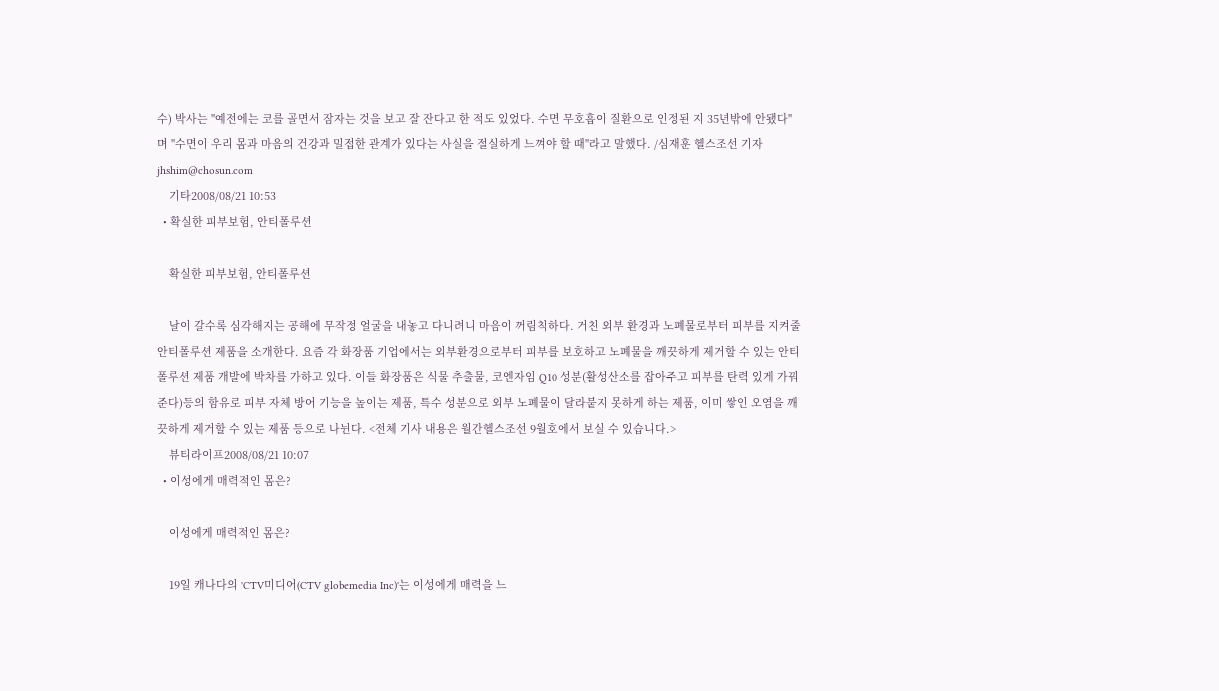수) 박사는 "예전에는 코를 골면서 잠자는 것을 보고 잘 잔다고 한 적도 있었다. 수면 무호흡이 질환으로 인정된 지 35년밖에 안됐다"며 "수면이 우리 몸과 마음의 건강과 밀접한 관계가 있다는 사실을 절실하게 느껴야 할 때"라고 말했다. /심재훈 헬스조선 기자 jhshim@chosun.com
    기타2008/08/21 10:53
  • 확실한 피부보험, 안티폴루션

    확실한 피부보험, 안티폴루션

    날이 갈수록 심각해지는 공해에 무작정 얼굴을 내놓고 다니려니 마음이 꺼림칙하다. 거친 외부 환경과 노폐물로부터 피부를 지켜줄 안티폴루션 제품을 소개한다. 요즘 각 화장품 기업에서는 외부환경으로부터 피부를 보호하고 노폐물을 깨끗하게 제거할 수 있는 안티폴루션 제품 개발에 박차를 가하고 있다. 이들 화장품은 식물 추출물, 코엔자임 Q10 성분(활성산소를 잡아주고 피부를 탄력 있게 가꿔준다)등의 함유로 피부 자체 방어 기능을 높이는 제품, 특수 성분으로 외부 노폐물이 달라붙지 못하게 하는 제품, 이미 쌓인 오염을 깨끗하게 제거할 수 있는 제품 등으로 나뉜다. <전체 기사 내용은 월간헬스조선 9월호에서 보실 수 있습니다.>
    뷰티라이프2008/08/21 10:07
  • 이성에게 매력적인 몸은?

    이성에게 매력적인 몸은?

    19일 캐나다의 'CTV미디어(CTV globemedia Inc)'는 이성에게 매력을 느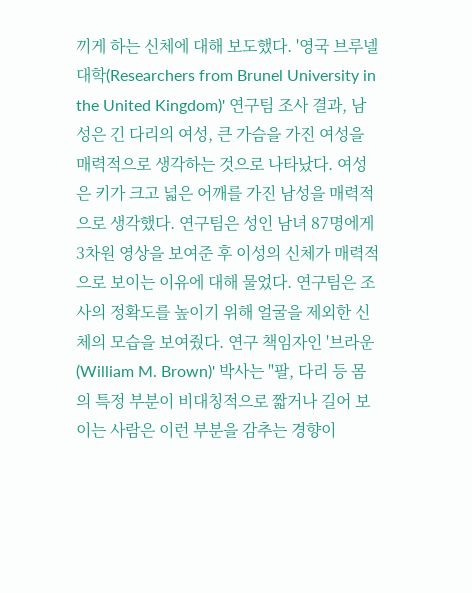끼게 하는 신체에 대해 보도했다. '영국 브루넬 대학(Researchers from Brunel University in the United Kingdom)' 연구팀 조사 결과, 남성은 긴 다리의 여성, 큰 가슴을 가진 여성을 매력적으로 생각하는 것으로 나타났다. 여성은 키가 크고 넓은 어깨를 가진 남성을 매력적으로 생각했다. 연구팀은 성인 남녀 87명에게 3차원 영상을 보여준 후 이성의 신체가 매력적으로 보이는 이유에 대해 물었다. 연구팀은 조사의 정확도를 높이기 위해 얼굴을 제외한 신체의 모습을 보여줬다. 연구 책임자인 '브라운(William M. Brown)' 박사는 "팔, 다리 등 몸의 특정 부분이 비대칭적으로 짧거나 길어 보이는 사람은 이런 부분을 감추는 경향이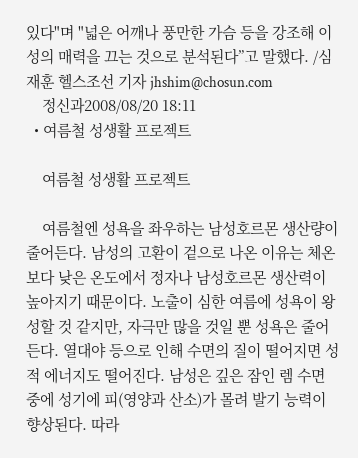있다"며 "넓은 어깨나 풍만한 가슴 등을 강조해 이성의 매력을 끄는 것으로 분석된다”고 말했다. /심재훈 헬스조선 기자 jhshim@chosun.com
    정신과2008/08/20 18:11
  • 여름철 성생활 프로젝트

    여름철 성생활 프로젝트

    여름철엔 성욕을 좌우하는 남성호르몬 생산량이 줄어든다. 남성의 고환이 겉으로 나온 이유는 체온보다 낮은 온도에서 정자나 남성호르몬 생산력이 높아지기 때문이다. 노출이 심한 여름에 성욕이 왕성할 것 같지만, 자극만 많을 것일 뿐 성욕은 줄어든다. 열대야 등으로 인해 수면의 질이 떨어지면 성적 에너지도 떨어진다. 남성은 깊은 잠인 렘 수면 중에 성기에 피(영양과 산소)가 몰려 발기 능력이 향상된다. 따라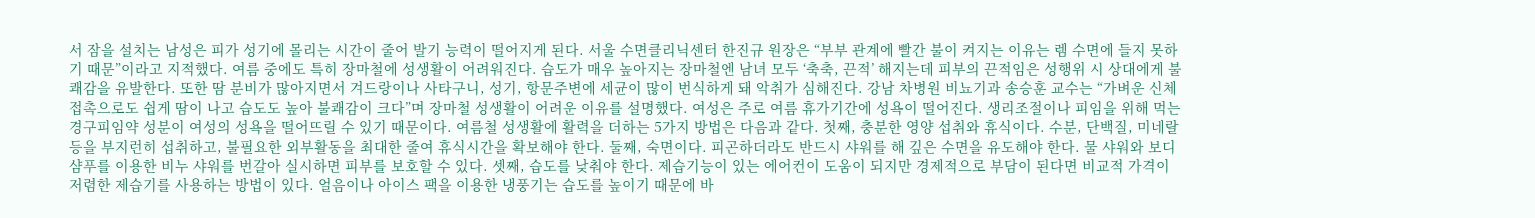서 잠을 설치는 남성은 피가 성기에 몰리는 시간이 줄어 발기 능력이 떨어지게 된다. 서울 수면클리닉센터 한진규 원장은 “부부 관계에 빨간 불이 켜지는 이유는 렘 수면에 들지 못하기 때문”이라고 지적했다. 여름 중에도 특히 장마철에 성생활이 어려워진다. 습도가 매우 높아지는 장마철엔 남녀 모두 ‘축축, 끈적’ 해지는데 피부의 끈적임은 성행위 시 상대에게 불쾌감을 유발한다. 또한 땀 분비가 많아지면서 겨드랑이나 사타구니, 성기, 항문주변에 세균이 많이 번식하게 돼 악취가 심해진다. 강남 차병원 비뇨기과 송승훈 교수는 “가벼운 신체접촉으로도 쉽게 땀이 나고 습도도 높아 불쾌감이 크다”며 장마철 성생활이 어려운 이유를 설명했다. 여성은 주로 여름 휴가기간에 성욕이 떨어진다. 생리조절이나 피임을 위해 먹는 경구피임약 성분이 여성의 성욕을 떨어뜨릴 수 있기 때문이다. 여름철 성생활에 활력을 더하는 5가지 방법은 다음과 같다. 첫째, 충분한 영양 섭취와 휴식이다. 수분, 단백질, 미네랄 등을 부지런히 섭취하고, 불필요한 외부활동을 최대한 줄여 휴식시간을 확보해야 한다. 둘째, 숙면이다. 피곤하더라도 반드시 샤워를 해 깊은 수면을 유도해야 한다. 물 샤워와 보디샴푸를 이용한 비누 샤워를 번갈아 실시하면 피부를 보호할 수 있다. 셋째, 습도를 낮춰야 한다. 제습기능이 있는 에어컨이 도움이 되지만 경제적으로 부담이 된다면 비교적 가격이 저렴한 제습기를 사용하는 방법이 있다. 얼음이나 아이스 팩을 이용한 냉풍기는 습도를 높이기 때문에 바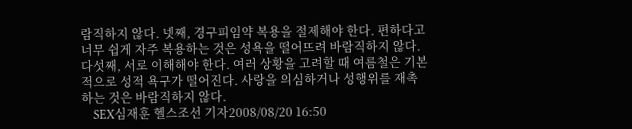람직하지 않다. 넷째, 경구피임약 복용을 절제해야 한다. 편하다고 너무 쉽게 자주 복용하는 것은 성욕을 떨어뜨려 바람직하지 않다. 다섯째, 서로 이해해야 한다. 여러 상황을 고려할 때 여름철은 기본적으로 성적 욕구가 떨어진다. 사랑을 의심하거나 성행위를 재촉하는 것은 바람직하지 않다.
    SEX심재훈 헬스조선 기자2008/08/20 16:50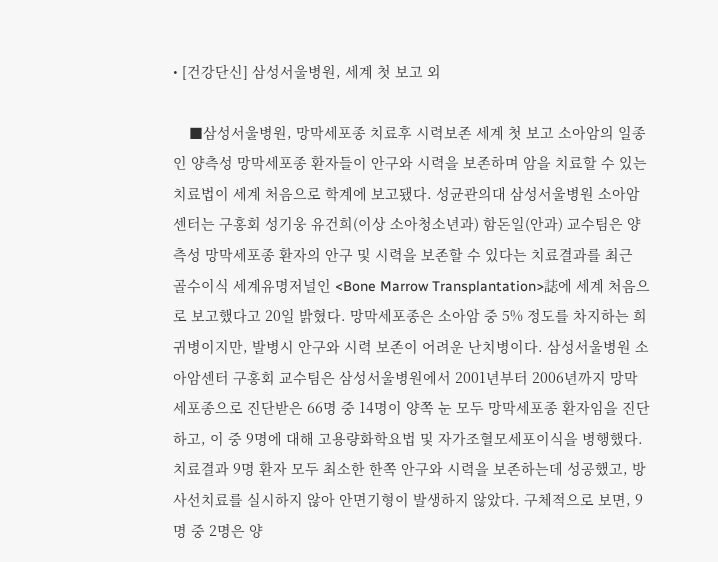• [건강단신] 삼성서울병원, 세계 첫 보고 외

    ■삼성서울병원, 망막세포종 치료후 시력보존 세계 첫 보고 소아암의 일종인 양측성 망막세포종 환자들이 안구와 시력을 보존하며 암을 치료할 수 있는 치료법이 세계 처음으로 학계에 보고됐다. 성균관의대 삼성서울병원 소아암센터는 구홍회 성기웅 유건희(이상 소아청소년과) 함돈일(안과) 교수팀은 양측성 망막세포종 환자의 안구 및 시력을 보존할 수 있다는 치료결과를 최근 골수이식 세계유명저널인 <Bone Marrow Transplantation>誌에 세계 처음으로 보고했다고 20일 밝혔다. 망막세포종은 소아암 중 5% 정도를 차지하는 희귀병이지만, 발병시 안구와 시력 보존이 어려운 난치병이다. 삼성서울병원 소아암센터 구홍회 교수팀은 삼성서울병원에서 2001년부터 2006년까지 망막세포종으로 진단받은 66명 중 14명이 양쪽 눈 모두 망막세포종 환자임을 진단하고, 이 중 9명에 대해 고용량화학요법 및 자가조혈모세포이식을 병행했다. 치료결과 9명 환자 모두 최소한 한쪽 안구와 시력을 보존하는데 성공했고, 방사선치료를 실시하지 않아 안면기형이 발생하지 않았다. 구체적으로 보면, 9명 중 2명은 양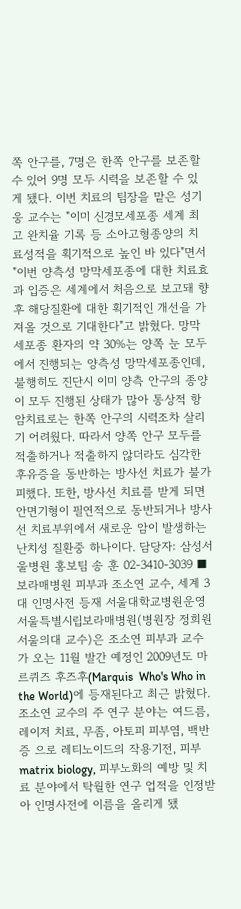쪽 안구를, 7명은 한쪽 안구를 보존할 수 있어 9명 모두 시력을 보존할 수 있게 됐다. 이번 치료의 팀장을 맡은 성기웅 교수는 "이미 신경모세포종 세계 최고 완치율 기록 등 소아고형종양의 치료성적을 획기적으로 높인 바 있다"면서 "이번 양측성 망막세포종에 대한 치료효과 입증은 세계에서 처음으로 보고돼 향후 해당질환에 대한 획기적인 개선을 가져올 것으로 기대한다"고 밝혔다. 망막세포종 환자의 약 30%는 양쪽 눈 모두에서 진행되는 양측성 망막세포종인데, 불행히도 진단시 이미 양측 안구의 종양이 모두 진행된 상태가 많아 통상적 항암치료로는 한쪽 안구의 시력조차 살리기 어려웠다. 따라서 양쪽 안구 모두를 적출하거나 적출하지 않더라도 심각한 후유증을 동반하는 방사선 치료가 불가피했다. 또한, 방사선 치료를 받게 되면 안면기형이 필연적으로 동반되거나 방사선 치료부위에서 새로운 암이 발생하는 난치성 질환중 하나이다. 담당자: 삼성서울병원 홍보팀 송 훈 02-3410-3039 ■보라매병원 피부과 조소연 교수, 세계 3대 인명사전 등재 서울대학교병원운영 서울특별시립보라매병원(병원장 정희원 서울의대 교수)은 조소연 피부과 교수가 오는 11월 발간 예정인 2009년도 마르퀴즈 후즈후(Marquis  Who's Who in the World)에 등재된다고 최근 밝혔다. 조소연 교수의 주 연구 분야는 여드름, 레이저 치료, 무좀, 아토피 피부염, 백반증 으로 레티노이드의 작용기전, 피부 matrix biology, 피부노화의 예방 및 치료 분야에서 탁월한 연구 업적을 인정받아 인명사전에 이름을 올리게 됐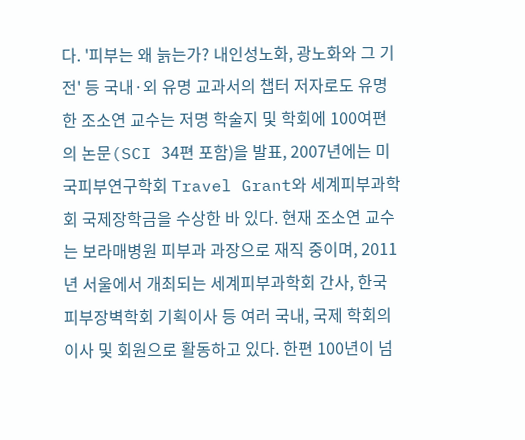다. '피부는 왜 늙는가? 내인성노화, 광노화와 그 기전' 등 국내·외 유명 교과서의 챕터 저자로도 유명한 조소연 교수는 저명 학술지 및 학회에 100여편의 논문(SCI 34편 포함)을 발표, 2007년에는 미국피부연구학회 Travel Grant와 세계피부과학회 국제장학금을 수상한 바 있다. 현재 조소연 교수는 보라매병원 피부과 과장으로 재직 중이며, 2011년 서울에서 개최되는 세계피부과학회 간사, 한국피부장벽학회 기획이사 등 여러 국내, 국제 학회의 이사 및 회원으로 활동하고 있다. 한편 100년이 넘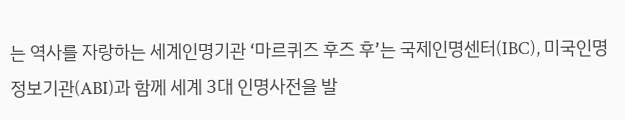는 역사를 자랑하는 세계인명기관 ‘마르퀴즈 후즈 후’는 국제인명센터(IBC), 미국인명정보기관(ABI)과 함께 세계 3대 인명사전을 발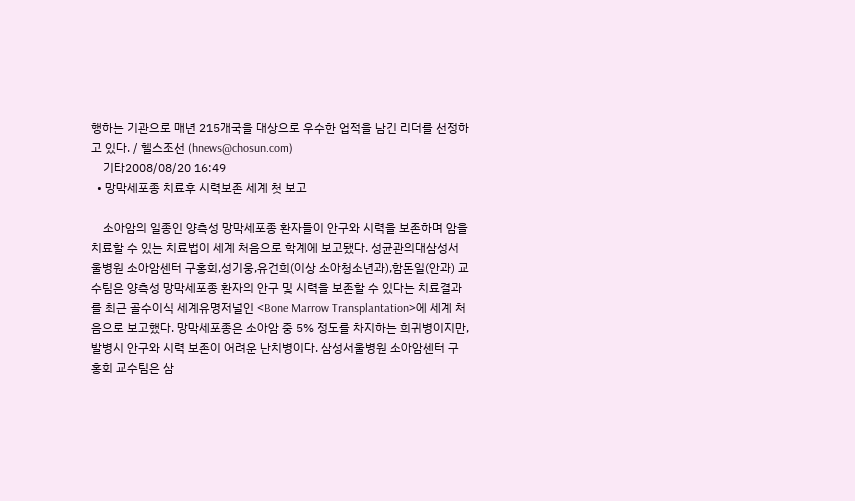행하는 기관으로 매년 215개국을 대상으로 우수한 업적을 남긴 리더를 선정하고 있다. / 헬스조선 (hnews@chosun.com)
    기타2008/08/20 16:49
  • 망막세포종 치료후 시력보존 세계 첫 보고

    소아암의 일종인 양측성 망막세포종 환자들이 안구와 시력을 보존하며 암을 치료할 수 있는 치료법이 세계 처음으로 학계에 보고됐다. 성균관의대삼성서울병원 소아암센터 구홍회,성기웅,유건희(이상 소아청소년과),함돈일(안과) 교수팀은 양측성 망막세포종 환자의 안구 및 시력을 보존할 수 있다는 치료결과를 최근 골수이식 세계유명저널인 <Bone Marrow Transplantation>에 세계 처음으로 보고했다. 망막세포종은 소아암 중 5% 정도를 차지하는 희귀병이지만, 발병시 안구와 시력 보존이 어려운 난치병이다. 삼성서울병원 소아암센터 구홍회 교수팀은 삼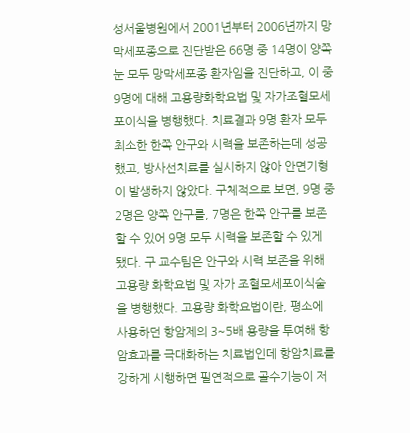성서울병원에서 2001년부터 2006년까지 망막세포종으로 진단받은 66명 중 14명이 양쪽 눈 모두 망막세포종 환자임을 진단하고, 이 중 9명에 대해 고용량화학요법 및 자가조혈모세포이식을 병행했다. 치료결과 9명 환자 모두 최소한 한쪽 안구와 시력을 보존하는데 성공했고, 방사선치료를 실시하지 않아 안면기형이 발생하지 않았다. 구체적으로 보면, 9명 중 2명은 양쪽 안구를, 7명은 한쪽 안구를 보존할 수 있어 9명 모두 시력을 보존할 수 있게 됐다. 구 교수팀은 안구와 시력 보존을 위해 고용량 화학요법 및 자가 조혈모세포이식술을 병행했다. 고용량 화학요법이란, 평소에 사용하던 항암제의 3~5배 용량을 투여해 항암효과를 극대화하는 치료법인데 항암치료를 강하게 시행하면 필연적으로 골수기능이 저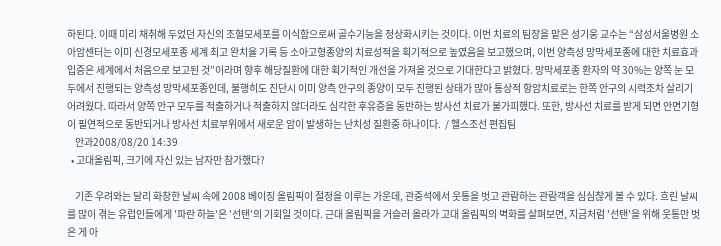하된다. 이때 미리 채취해 두었던 자신의 조혈모세포를 이식함으로써 골수기능을 정상화시키는 것이다. 이번 치료의 팀장을 맡은 성기웅 교수는 “삼성서울병원 소아암센터는 이미 신경모세포종 세계 최고 완치율 기록 등 소아고형종양의 치료성적을 획기적으로 높였음을 보고했으며, 이번 양측성 망막세포종에 대한 치료효과 입증은 세계에서 처음으로 보고된 것”이라며 향후 해당질환에 대한 획기적인 개선을 가져올 것으로 기대한다고 밝혔다. 망막세포종 환자의 약 30%는 양쪽 눈 모두에서 진행되는 양측성 망막세포종인데, 불행히도 진단시 이미 양측 안구의 종양이 모두 진행된 상태가 많아 통상적 항암치료로는 한쪽 안구의 시력조차 살리기 어려웠다. 따라서 양쪽 안구 모두를 적출하거나 적출하지 않더라도 심각한 후유증을 동반하는 방사선 치료가 불가피했다. 또한, 방사선 치료를 받게 되면 안면기형이 필연적으로 동반되거나 방사선 치료부위에서 새로운 암이 발생하는 난치성 질환중 하나이다.  / 헬스조선 편집팀
    안과2008/08/20 14:39
  • 고대올림픽, 크기에 자신 있는 남자만 참가했다?

    기존 우려와는 달리 화창한 날씨 속에 2008 베이징 올림픽이 절정을 이루는 가운데, 관중석에서 웃통을 벗고 관람하는 관람객을 심심찮게 볼 수 있다. 흐린 날씨를 많이 겪는 유럽인들에게 '파란 하늘'은 '선탠'의 기회일 것이다. 근대 올림픽을 거슬러 올라가 고대 올림픽의 벽화를 살펴보면, 지금처럼 '선탠'을 위해 웃통만 벗은 게 아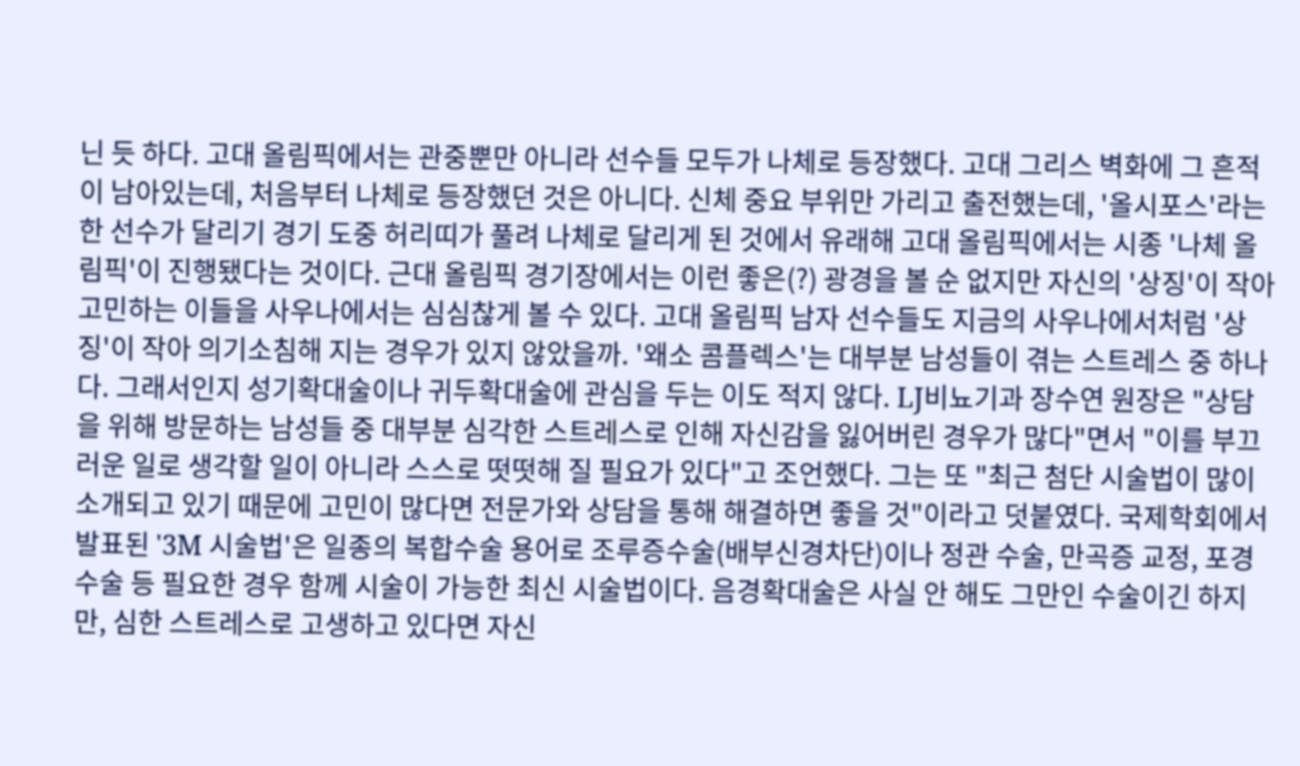닌 듯 하다. 고대 올림픽에서는 관중뿐만 아니라 선수들 모두가 나체로 등장했다. 고대 그리스 벽화에 그 흔적이 남아있는데, 처음부터 나체로 등장했던 것은 아니다. 신체 중요 부위만 가리고 출전했는데, '올시포스'라는 한 선수가 달리기 경기 도중 허리띠가 풀려 나체로 달리게 된 것에서 유래해 고대 올림픽에서는 시종 '나체 올림픽'이 진행됐다는 것이다. 근대 올림픽 경기장에서는 이런 좋은(?) 광경을 볼 순 없지만 자신의 '상징'이 작아 고민하는 이들을 사우나에서는 심심찮게 볼 수 있다. 고대 올림픽 남자 선수들도 지금의 사우나에서처럼 '상징'이 작아 의기소침해 지는 경우가 있지 않았을까. '왜소 콤플렉스'는 대부분 남성들이 겪는 스트레스 중 하나다. 그래서인지 성기확대술이나 귀두확대술에 관심을 두는 이도 적지 않다. LJ비뇨기과 장수연 원장은 "상담을 위해 방문하는 남성들 중 대부분 심각한 스트레스로 인해 자신감을 잃어버린 경우가 많다"면서 "이를 부끄러운 일로 생각할 일이 아니라 스스로 떳떳해 질 필요가 있다"고 조언했다. 그는 또 "최근 첨단 시술법이 많이 소개되고 있기 때문에 고민이 많다면 전문가와 상담을 통해 해결하면 좋을 것"이라고 덧붙였다. 국제학회에서 발표된 '3M 시술법'은 일종의 복합수술 용어로 조루증수술(배부신경차단)이나 정관 수술, 만곡증 교정, 포경 수술 등 필요한 경우 함께 시술이 가능한 최신 시술법이다. 음경확대술은 사실 안 해도 그만인 수술이긴 하지만, 심한 스트레스로 고생하고 있다면 자신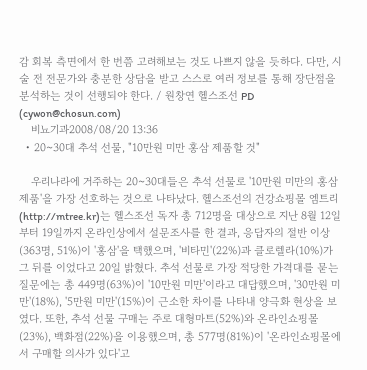감 회복 측면에서 한 번쯤 고려해보는 것도 나쁘지 않을 듯하다. 다만, 시술 전 전문가와 충분한 상담을 받고 스스로 여러 정보를 통해 장단점을 분석하는 것이 선행되야 한다. / 원창연 헬스조선 PD (cywon@chosun.com)
    비뇨기과2008/08/20 13:36
  • 20~30대 추석 선물, "10만원 미만 홍삼 제품할 것"

    우리나라에 거주하는 20~30대들은 추석 선물로 '10만원 미만의 홍삼 제품'을 가장 선호하는 것으로 나타났다. 헬스조선의 건강쇼핑몰 엠트리(http://mtree.kr)는 헬스조선 독자 총 712명을 대상으로 지난 8월 12일부터 19일까지 온라인상에서 설문조사를 한 결과, 응답자의 절반 이상(363명, 51%)이 '홍삼'을 택했으며, '비타민'(22%)과 클로렐라(10%)가 그 뒤를 이었다고 20일 밝혔다. 추석 선물로 가장 적당한 가격대를 묻는 질문에는 총 449명(63%)이 '10만원 미만'이라고 대답했으며, '30만원 미만'(18%), '5만원 미만'(15%)이 근소한 차이를 나타내 양극화 현상을 보였다. 또한, 추석 선물 구매는 주로 대형마트(52%)와 온라인쇼핑몰(23%), 백화점(22%)을 이용했으며, 총 577명(81%)이 '온라인쇼핑몰에서 구매할 의사가 있다'고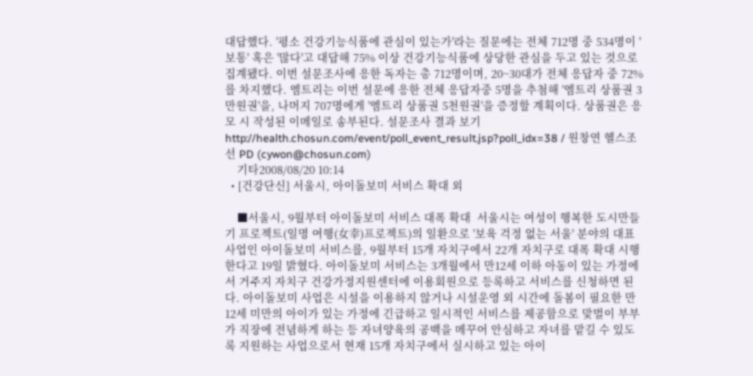대답했다. '평소 건강기능식품에 관심이 있는가'라는 질문에는 전체 712명 중 534명이 '보통' 혹은 '많다'고 대답해 75% 이상 건강기능식품에 상당한 관심을 두고 있는 것으로 집계됐다. 이번 설문조사에 응한 독자는 총 712명이며, 20~30대가 전체 응답자 중 72%를 차지했다. 엠트리는 이번 설문에 응한 전체 응답자중 5명을 추첨해 '엠트리 상품권 3만원권'을, 나머지 707명에게 '엠트리 상품권 5천원권'을 증정할 계획이다. 상품권은 응모 시 작성된 이메일로 송부된다. 설문조사 결과 보기http://health.chosun.com/event/poll_event_result.jsp?poll_idx=38 / 원창연 헬스조선 PD (cywon@chosun.com)
    기타2008/08/20 10:14
  • [건강단신] 서울시, 아이돌보미 서비스 확대 외

    ■서울시, 9월부터 아이돌보미 서비스 대폭 확대  서울시는 여성이 행복한 도시만들기 프로젝트(일명 여행(女幸)프로젝트)의 일환으로 '보육 걱정 없는 서울' 분야의 대표사업인 아이돌보미 서비스를, 9월부터 15개 자치구에서 22개 자치구로 대폭 확대 시행한다고 19일 밝혔다. 아이돌보미 서비스는 3개월에서 만12세 이하 아동이 있는 가정에서 거주지 자치구 건강가정지원센터에 이용회원으로 등록하고 서비스를 신청하면 된다. 아이돌보미 사업은 시설을 이용하지 않거나 시설운영 외 시간에 돌봄이 필요한 만12세 미만의 아이가 있는 가정에 긴급하고 일시적인 서비스를 제공함으로 맞벌이 부부가 직장에 전념하게 하는 등 자녀양육의 공백을 메꾸어 안심하고 자녀를 맡길 수 있도록 지원하는 사업으로서 현재 15개 자치구에서 실시하고 있는 아이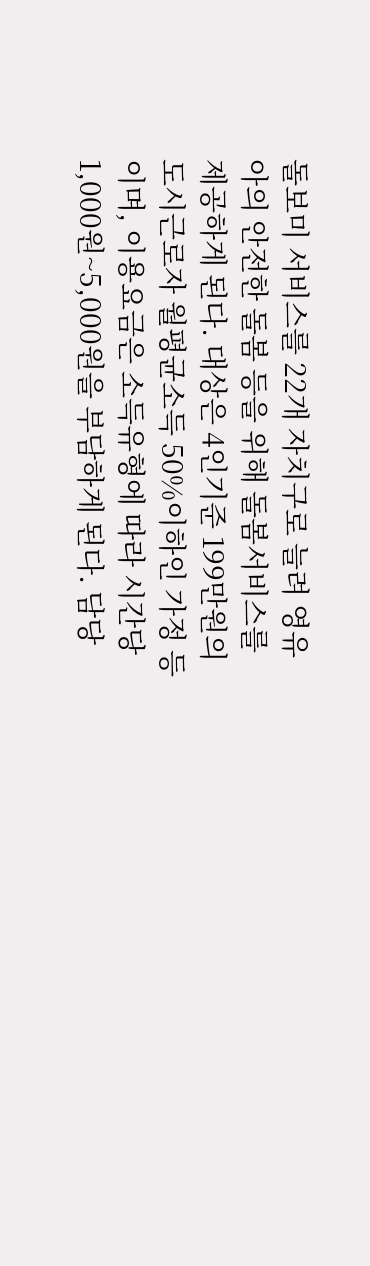돌보미 서비스를 22개 자치구로 늘려 영유아의 안전한 돌봄 등을 위해 돌봄서비스를 제공하게 된다. 대상은 4인기준 199만원의 도시근로자 월평균소득 50%이하인 가정 등이며, 이용요금은 소득유형에 따라 시간당 1,000원~5,000원을 부담하게 된다. 담당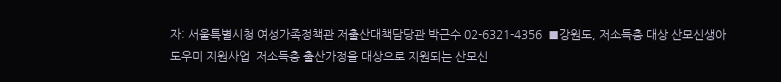자: 서울특별시청 여성가족정책관 저출산대책담당관 박근수 02-6321-4356  ■강원도, 저소득층 대상 산모신생아 도우미 지원사업  저소득층 출산가정을 대상으로 지원되는 산모신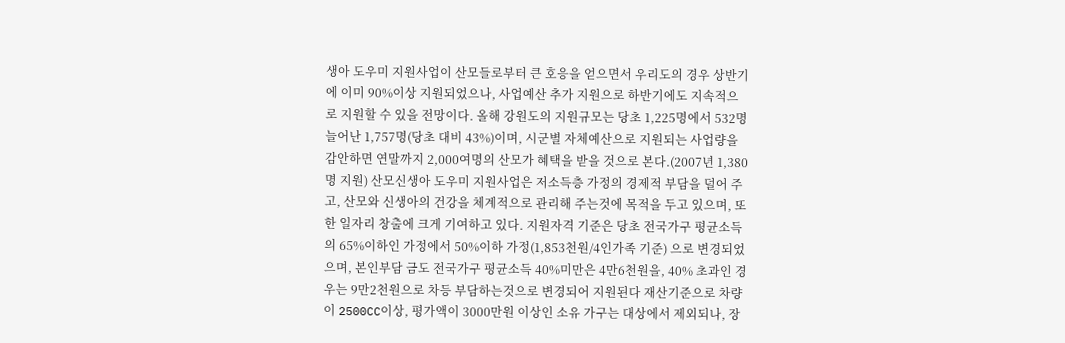생아 도우미 지원사업이 산모들로부터 큰 호응을 얻으면서 우리도의 경우 상반기에 이미 90%이상 지원되었으나, 사업예산 추가 지원으로 하반기에도 지속적으로 지원할 수 있을 전망이다. 올해 강원도의 지원규모는 당초 1,225명에서 532명 늘어난 1,757명(당초 대비 43%)이며, 시군별 자체예산으로 지원되는 사업량을 감안하면 연말까지 2,000여명의 산모가 혜택을 받을 것으로 본다.(2007년 1,380명 지원) 산모신생아 도우미 지원사업은 저소득층 가정의 경제적 부담을 덜어 주고, 산모와 신생아의 건강을 체계적으로 관리해 주는것에 목적을 두고 있으며, 또한 일자리 창출에 크게 기여하고 있다. 지원자격 기준은 당초 전국가구 평균소득의 65%이하인 가정에서 50%이하 가정(1,853천원/4인가족 기준) 으로 변경되었으며, 본인부담 금도 전국가구 평균소득 40%미만은 4만6천원을, 40% 초과인 경우는 9만2천원으로 차등 부담하는것으로 변경되어 지원된다 재산기준으로 차량이 2500CC이상, 평가액이 3000만원 이상인 소유 가구는 대상에서 제외되나, 장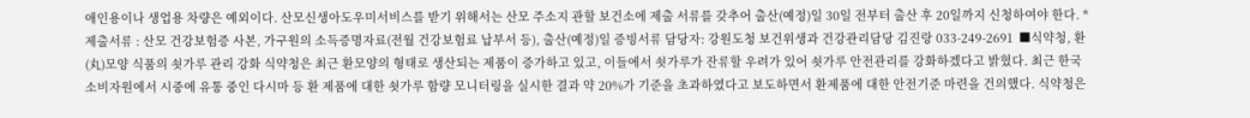애인용이나 생업용 차량은 예외이다. 산모신생아도우미서비스를 받기 위해서는 산모 주소지 관할 보건소에 제출 서류를 갖추어 출산(예정)일 30일 전부터 출산 후 20일까지 신청하여야 한다. * 제출서류 : 산모 건강보험증 사본, 가구원의 소득증명자료(전월 건강보험료 납부서 등), 출산(예정)일 증빙서류 담당자: 강원도청 보건위생과 건강관리담당 김진랑 033-249-2691  ■식약청, 환(丸)모양 식품의 쇳가루 관리 강화 식약청은 최근 환모양의 형태로 생산되는 제품이 증가하고 있고, 이들에서 쇳가루가 잔류할 우려가 있어 쇳가루 안전관리를 강화하겠다고 밝혔다. 최근 한국소비자원에서 시중에 유통 중인 다시마 등 환 제품에 대한 쇳가루 함량 모니터링을 실시한 결과 약 20%가 기준을 초과하였다고 보도하면서 환제품에 대한 안전기준 마련을 건의했다. 식약청은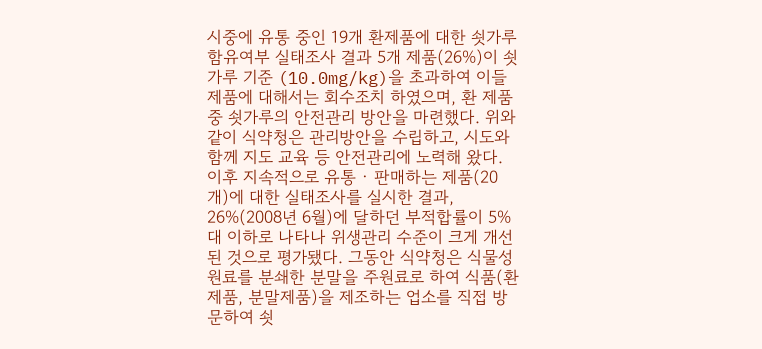시중에 유통 중인 19개 환제품에 대한 쇳가루 함유여부 실태조사 결과 5개 제품(26%)이 쇳가루 기준 (10.0mg/kg)을 초과하여 이들 제품에 대해서는 회수조치 하였으며, 환 제품 중 쇳가루의 안전관리 방안을 마련했다. 위와 같이 식약청은 관리방안을 수립하고, 시도와 함께 지도 교육 등 안전관리에 노력해 왔다. 이후 지속적으로 유통 · 판매하는 제품(20개)에 대한 실태조사를 실시한 결과, 26%(2008년 6월)에 달하던 부적합률이 5%대 이하로 나타나 위생관리 수준이 크게 개선된 것으로 평가됐다. 그동안 식약청은 식물성 원료를 분쇄한 분말을 주원료로 하여 식품(환제품, 분말제품)을 제조하는 업소를 직접 방문하여 쇳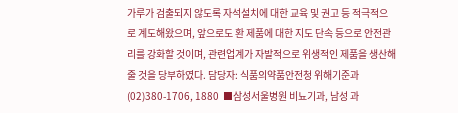가루가 검출되지 않도록 자석설치에 대한 교육 및 권고 등 적극적으로 계도해왔으며, 앞으로도 환 제품에 대한 지도 단속 등으로 안전관리를 강화할 것이며, 관련업계가 자발적으로 위생적인 제품을 생산해 줄 것을 당부하였다. 담당자: 식품의약품안전청 위해기준과 (02)380-1706, 1880  ■삼성서울병원 비뇨기과, 남성 과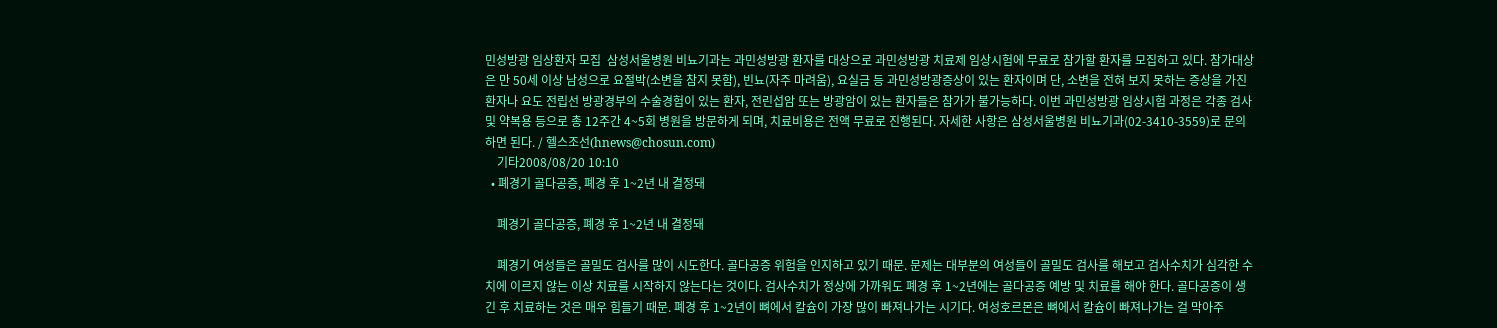민성방광 임상환자 모집  삼성서울병원 비뇨기과는 과민성방광 환자를 대상으로 과민성방광 치료제 임상시험에 무료로 참가할 환자를 모집하고 있다. 참가대상은 만 50세 이상 남성으로 요절박(소변을 참지 못함), 빈뇨(자주 마려움), 요실금 등 과민성방광증상이 있는 환자이며 단, 소변을 전혀 보지 못하는 증상을 가진 환자나 요도 전립선 방광경부의 수술경험이 있는 환자, 전린섭암 또는 방광암이 있는 환자들은 참가가 불가능하다. 이번 과민성방광 임상시험 과정은 각종 검사 및 약복용 등으로 총 12주간 4~5회 병원을 방문하게 되며, 치료비용은 전액 무료로 진행된다. 자세한 사항은 삼성서울병원 비뇨기과(02-3410-3559)로 문의하면 된다. / 헬스조선(hnews@chosun.com)
    기타2008/08/20 10:10
  • 폐경기 골다공증, 폐경 후 1~2년 내 결정돼

    폐경기 골다공증, 폐경 후 1~2년 내 결정돼

    폐경기 여성들은 골밀도 검사를 많이 시도한다. 골다공증 위험을 인지하고 있기 때문. 문제는 대부분의 여성들이 골밀도 검사를 해보고 검사수치가 심각한 수치에 이르지 않는 이상 치료를 시작하지 않는다는 것이다. 검사수치가 정상에 가까워도 폐경 후 1~2년에는 골다공증 예방 및 치료를 해야 한다. 골다공증이 생긴 후 치료하는 것은 매우 힘들기 때문. 폐경 후 1~2년이 뼈에서 칼슘이 가장 많이 빠져나가는 시기다. 여성호르몬은 뼈에서 칼슘이 빠져나가는 걸 막아주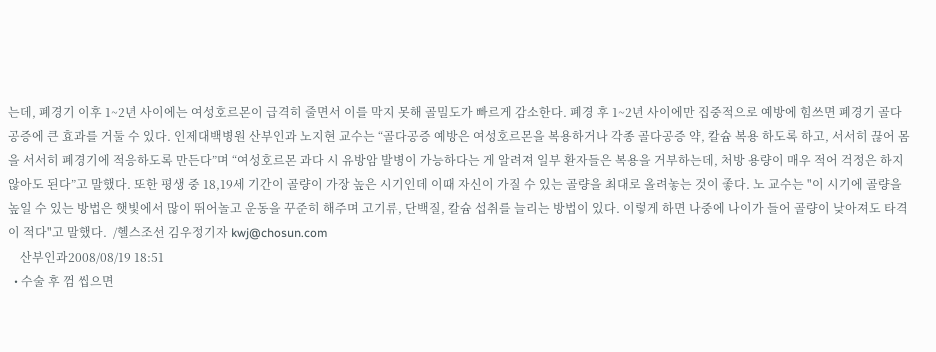는데, 폐경기 이후 1~2년 사이에는 여성호르몬이 급격히 줄면서 이를 막지 못해 골밀도가 빠르게 감소한다. 폐경 후 1~2년 사이에만 집중적으로 예방에 힘쓰면 폐경기 골다공증에 큰 효과를 거둘 수 있다. 인제대백병원 산부인과 노지현 교수는 “골다공증 예방은 여성호르몬을 복용하거나 각종 골다공증 약, 칼슘 복용 하도록 하고, 서서히 끊어 몸을 서서히 폐경기에 적응하도록 만든다”며 “여성호르몬 과다 시 유방암 발병이 가능하다는 게 알려져 일부 환자들은 복용을 거부하는데, 처방 용량이 매우 적어 걱정은 하지 않아도 된다”고 말했다. 또한 평생 중 18,19세 기간이 골량이 가장 높은 시기인데 이때 자신이 가질 수 있는 골량을 최대로 올려놓는 것이 좋다. 노 교수는 "이 시기에 골량을 높일 수 있는 방법은 햇빛에서 많이 뛰어놀고 운동을 꾸준히 해주며 고기류, 단백질, 칼슘 섭취를 늘리는 방법이 있다. 이렇게 하면 나중에 나이가 들어 골량이 낮아져도 타격이 적다"고 말했다.  /헬스조선 김우정기자 kwj@chosun.com
    산부인과2008/08/19 18:51
  • 수술 후 껌 씹으면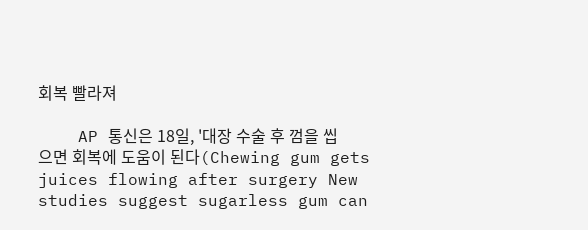회복 빨라져

    AP 통신은 18일, '대장 수술 후 껌을 씹으면 회복에 도움이 된다(Chewing gum gets juices flowing after surgery New studies suggest sugarless gum can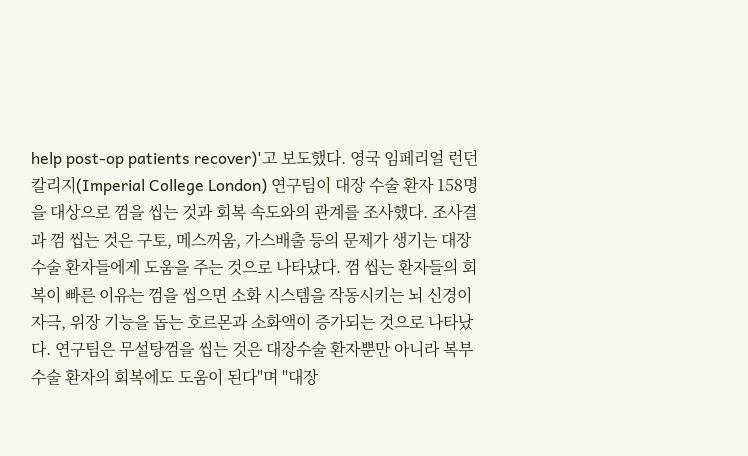help post-op patients recover)'고 보도했다. 영국 임페리얼 런던칼리지(Imperial College London) 연구팀이 대장 수술 환자 158명을 대상으로 껌을 씹는 것과 회복 속도와의 관계를 조사했다. 조사결과 껌 씹는 것은 구토, 메스꺼움, 가스배출 등의 문제가 생기는 대장 수술 환자들에게 도움을 주는 것으로 나타났다. 껌 씹는 환자들의 회복이 빠른 이유는 껌을 씹으면 소화 시스템을 작동시키는 뇌 신경이 자극, 위장 기능을 돕는 호르몬과 소화액이 증가되는 것으로 나타났다. 연구팀은 무설탕껌을 씹는 것은 대장수술 환자뿐만 아니라 복부 수술 환자의 회복에도 도움이 된다"며 "대장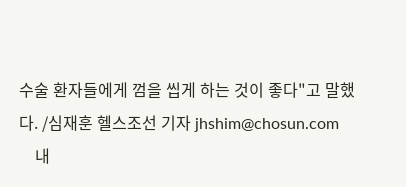수술 환자들에게 껌을 씹게 하는 것이 좋다"고 말했다. /심재훈 헬스조선 기자 jhshim@chosun.com
    내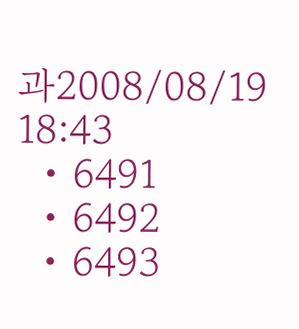과2008/08/19 18:43
  • 6491
  • 6492
  • 6493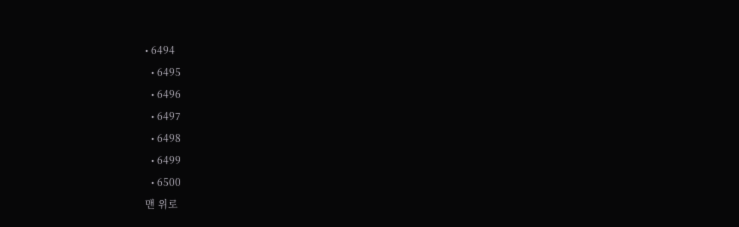• 6494
  • 6495
  • 6496
  • 6497
  • 6498
  • 6499
  • 6500
맨 위로